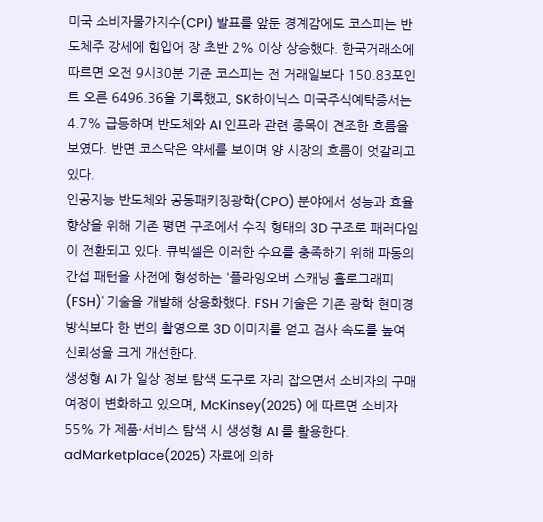미국 소비자물가지수(CPI) 발표를 앞둔 경계감에도 코스피는 반도체주 강세에 힘입어 장 초반 2% 이상 상승했다. 한국거래소에 따르면 오전 9시30분 기준 코스피는 전 거래일보다 150.83포인트 오른 6496.36을 기록했고, SK하이닉스 미국주식예탁증서는 4.7% 급등하며 반도체와 AI 인프라 관련 종목이 견조한 흐름을 보였다. 반면 코스닥은 약세를 보이며 양 시장의 흐름이 엇갈리고 있다.
인공지능 반도체와 공동패키징광학(CPO) 분야에서 성능과 효율 향상을 위해 기존 평면 구조에서 수직 형태의 3D 구조로 패러다임이 전환되고 있다. 큐빅셀은 이러한 수요를 충족하기 위해 파동의 간섭 패턴을 사전에 형성하는 '플라잉오버 스캐닝 홀로그래피(FSH)' 기술을 개발해 상용화했다. FSH 기술은 기존 광학 현미경 방식보다 한 번의 촬영으로 3D 이미지를 얻고 검사 속도를 높여 신뢰성을 크게 개선한다.
생성형 AI 가 일상 정보 탐색 도구로 자리 잡으면서 소비자의 구매 여정이 변화하고 있으며, McKinsey(2025) 에 따르면 소비자 55% 가 제품·서비스 탐색 시 생성형 AI 를 활용한다. adMarketplace(2025) 자료에 의하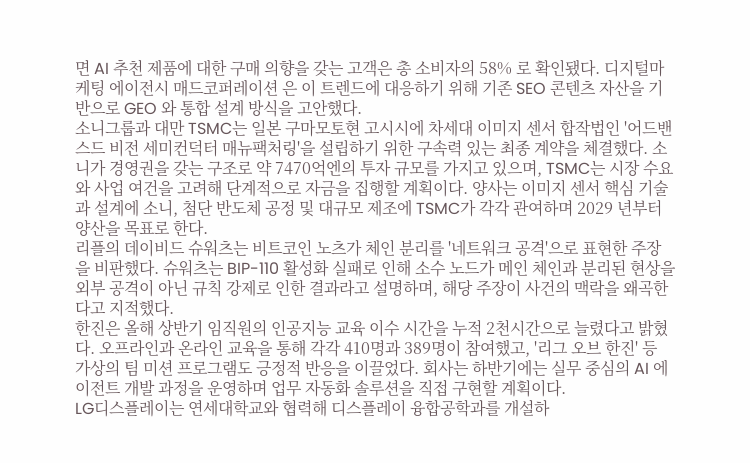면 AI 추천 제품에 대한 구매 의향을 갖는 고객은 총 소비자의 58% 로 확인됐다. 디지털마케팅 에이전시 매드코퍼레이션 은 이 트렌드에 대응하기 위해 기존 SEO 콘텐츠 자산을 기반으로 GEO 와 통합 설계 방식을 고안했다.
소니그룹과 대만 TSMC는 일본 구마모토현 고시시에 차세대 이미지 센서 합작법인 '어드밴스드 비전 세미컨덕터 매뉴팩처링'을 설립하기 위한 구속력 있는 최종 계약을 체결했다. 소니가 경영권을 갖는 구조로 약 7470억엔의 투자 규모를 가지고 있으며, TSMC는 시장 수요와 사업 여건을 고려해 단계적으로 자금을 집행할 계획이다. 양사는 이미지 센서 핵심 기술과 설계에 소니, 첨단 반도체 공정 및 대규모 제조에 TSMC가 각각 관여하며 2029 년부터 양산을 목표로 한다.
리플의 데이비드 슈워츠는 비트코인 노츠가 체인 분리를 '네트워크 공격'으로 표현한 주장을 비판했다. 슈워츠는 BIP-110 활성화 실패로 인해 소수 노드가 메인 체인과 분리된 현상을 외부 공격이 아닌 규칙 강제로 인한 결과라고 설명하며, 해당 주장이 사건의 맥락을 왜곡한다고 지적했다.
한진은 올해 상반기 임직원의 인공지능 교육 이수 시간을 누적 2천시간으로 늘렸다고 밝혔다. 오프라인과 온라인 교육을 통해 각각 410명과 389명이 참여했고, '리그 오브 한진' 등 가상의 팀 미션 프로그램도 긍정적 반응을 이끌었다. 회사는 하반기에는 실무 중심의 AI 에이전트 개발 과정을 운영하며 업무 자동화 솔루션을 직접 구현할 계획이다.
LG디스플레이는 연세대학교와 협력해 디스플레이 융합공학과를 개설하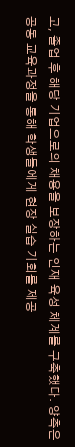고, 졸업 후 해당 기업으로의 채용을 보장하는 인재 육성 체계를 구축했다. 양측은 공동 교육과정을 통해 학생들에게 현장 실습 기회를 제공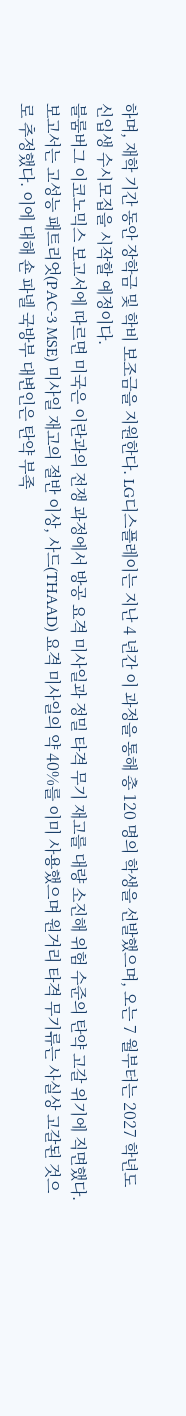하며, 재학 기간 동안 장학금 및 학비 보조금을 지원한다. LG디스플레이는 지난 4 년간 이 과정을 통해 총 120 명의 학생을 선발했으며, 오는 7 월부터는 2027 학년도 신입생 수시모집을 시작할 예정이다.
블룸버그 이코노믹스 보고서에 따르면 미국은 이란과의 전쟁 과정에서 방공 요격 미사일과 정밀 타격 무기 재고를 대량 소진해 위험 수준의 탄약 고갈 위기에 직면했다. 보고서는 고성능 패트리엇(PAC-3 MSE) 미사일 재고의 절반 이상, 사드(THAAD) 요격 미사일의 약 40%를 이미 사용했으며 원거리 타격 무기류는 사실상 고갈된 것으로 추정했다. 이에 대해 숀 파넬 국방부 대변인은 탄약 부족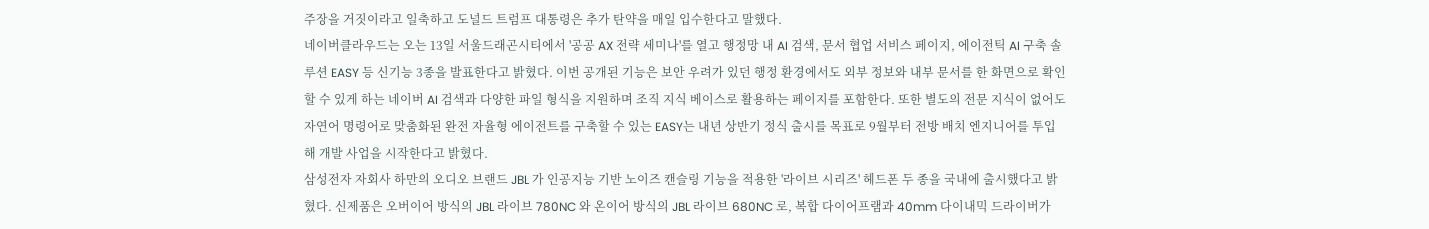주장을 거짓이라고 일축하고 도널드 트럼프 대통령은 추가 탄약을 매일 입수한다고 말했다.
네이버클라우드는 오는 13일 서울드래곤시티에서 '공공 AX 전략 세미나'를 열고 행정망 내 AI 검색, 문서 협업 서비스 페이지, 에이전틱 AI 구축 솔루션 EASY 등 신기능 3종을 발표한다고 밝혔다. 이번 공개된 기능은 보안 우려가 있던 행정 환경에서도 외부 정보와 내부 문서를 한 화면으로 확인할 수 있게 하는 네이버 AI 검색과 다양한 파일 형식을 지원하며 조직 지식 베이스로 활용하는 페이지를 포함한다. 또한 별도의 전문 지식이 없어도 자연어 명령어로 맞춤화된 완전 자율형 에이전트를 구축할 수 있는 EASY는 내년 상반기 정식 출시를 목표로 9월부터 전방 배치 엔지니어를 투입해 개발 사업을 시작한다고 밝혔다.
삼성전자 자회사 하만의 오디오 브랜드 JBL 가 인공지능 기반 노이즈 캔슬링 기능을 적용한 '라이브 시리즈' 헤드폰 두 종을 국내에 출시했다고 밝혔다. 신제품은 오버이어 방식의 JBL 라이브 780NC 와 온이어 방식의 JBL 라이브 680NC 로, 복합 다이어프램과 40mm 다이내믹 드라이버가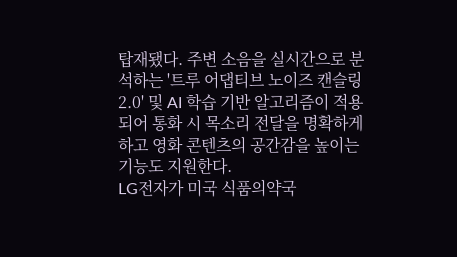탑재됐다. 주변 소음을 실시간으로 분석하는 '트루 어댑티브 노이즈 캔슬링 2.0' 및 AI 학습 기반 알고리즘이 적용되어 통화 시 목소리 전달을 명확하게 하고 영화 콘텐츠의 공간감을 높이는 기능도 지원한다.
LG전자가 미국 식품의약국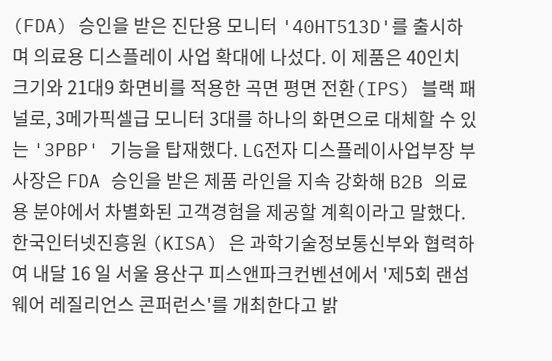(FDA) 승인을 받은 진단용 모니터 '40HT513D'를 출시하며 의료용 디스플레이 사업 확대에 나섰다. 이 제품은 40인치 크기와 21대9 화면비를 적용한 곡면 평면 전환(IPS) 블랙 패널로, 3메가픽셀급 모니터 3대를 하나의 화면으로 대체할 수 있는 '3PBP' 기능을 탑재했다. LG전자 디스플레이사업부장 부사장은 FDA 승인을 받은 제품 라인을 지속 강화해 B2B 의료용 분야에서 차별화된 고객경험을 제공할 계획이라고 말했다.
한국인터넷진흥원 (KISA) 은 과학기술정보통신부와 협력하여 내달 16 일 서울 용산구 피스앤파크컨벤션에서 '제5회 랜섬웨어 레질리언스 콘퍼런스'를 개최한다고 밝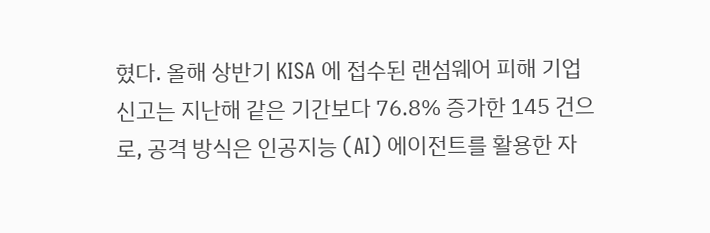혔다. 올해 상반기 KISA 에 접수된 랜섬웨어 피해 기업 신고는 지난해 같은 기간보다 76.8% 증가한 145 건으로, 공격 방식은 인공지능 (AI) 에이전트를 활용한 자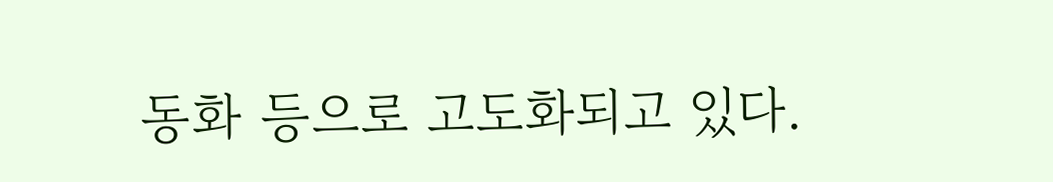동화 등으로 고도화되고 있다.